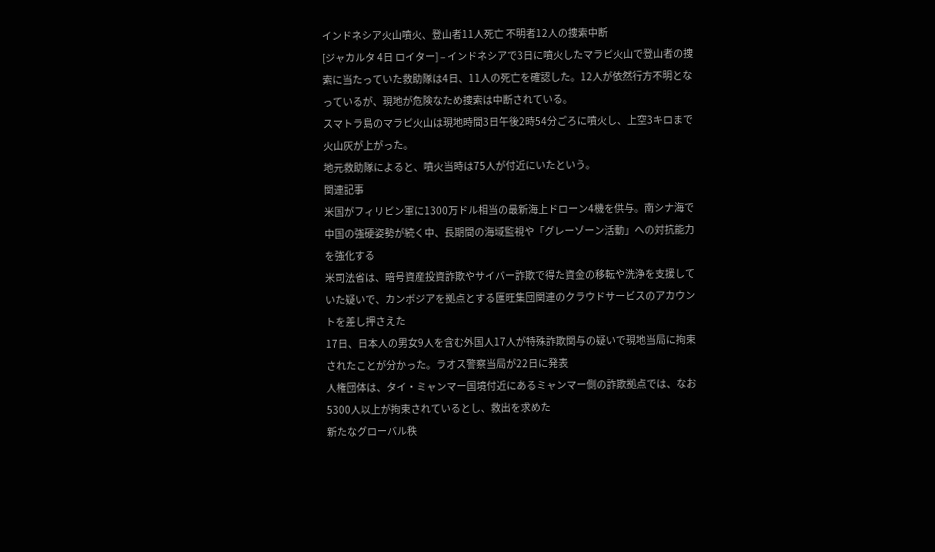インドネシア火山噴火、登山者11人死亡 不明者12人の捜索中断
[ジャカルタ 4日 ロイター] – インドネシアで3日に噴火したマラピ火山で登山者の捜索に当たっていた救助隊は4日、11人の死亡を確認した。12人が依然行方不明となっているが、現地が危険なため捜索は中断されている。
スマトラ島のマラピ火山は現地時間3日午後2時54分ごろに噴火し、上空3キロまで火山灰が上がった。
地元救助隊によると、噴火当時は75人が付近にいたという。
関連記事
米国がフィリピン軍に1300万ドル相当の最新海上ドローン4機を供与。南シナ海で中国の強硬姿勢が続く中、長期間の海域監視や「グレーゾーン活動」への対抗能力を強化する
米司法省は、暗号資産投資詐欺やサイバー詐欺で得た資金の移転や洗浄を支援していた疑いで、カンボジアを拠点とする匯旺集団関連のクラウドサービスのアカウントを差し押さえた
17日、日本人の男女9人を含む外国人17人が特殊詐欺関与の疑いで現地当局に拘束されたことが分かった。ラオス警察当局が22日に発表
人権団体は、タイ・ミャンマー国境付近にあるミャンマー側の詐欺拠点では、なお5300人以上が拘束されているとし、救出を求めた
新たなグローバル秩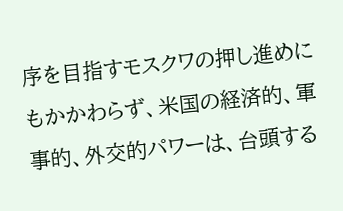序を目指すモスクワの押し進めにもかかわらず、米国の経済的、軍事的、外交的パワーは、台頭する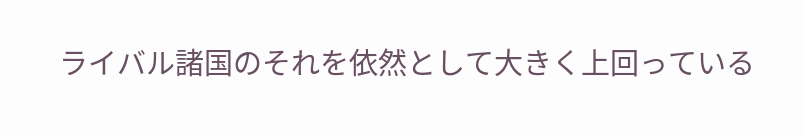ライバル諸国のそれを依然として大きく上回っている